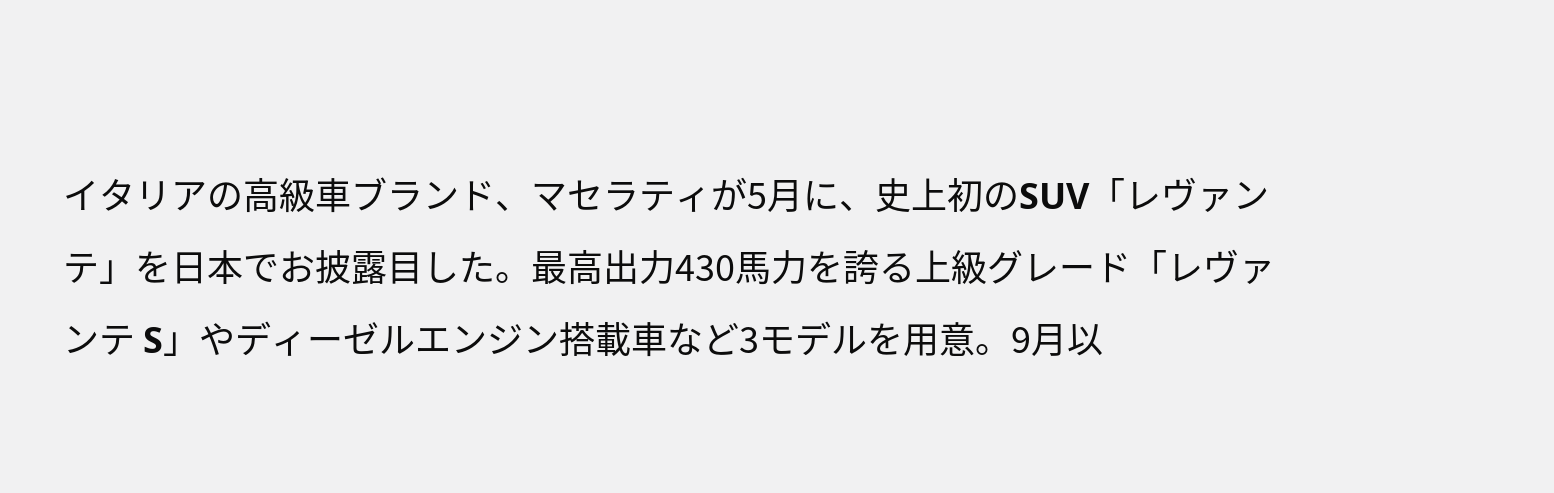イタリアの高級車ブランド、マセラティが5月に、史上初のSUV「レヴァンテ」を日本でお披露目した。最高出力430馬力を誇る上級グレード「レヴァンテ S」やディーゼルエンジン搭載車など3モデルを用意。9月以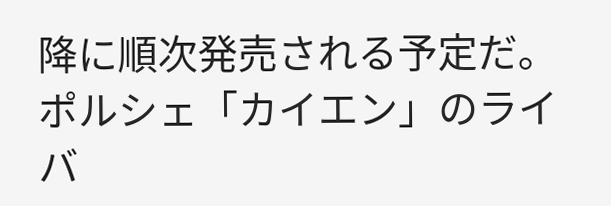降に順次発売される予定だ。ポルシェ「カイエン」のライバ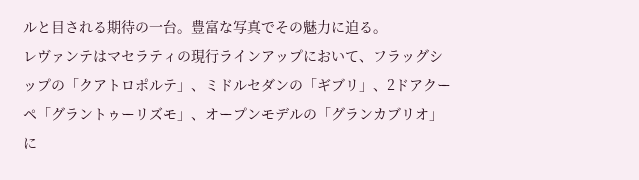ルと目される期待の一台。豊富な写真でその魅力に迫る。
レヴァンテはマセラティの現行ラインアップにおいて、フラッグシップの「クアトロポルテ」、ミドルセダンの「ギブリ」、2ドアクーペ「グラントゥーリズモ」、オープンモデルの「グランカブリオ」に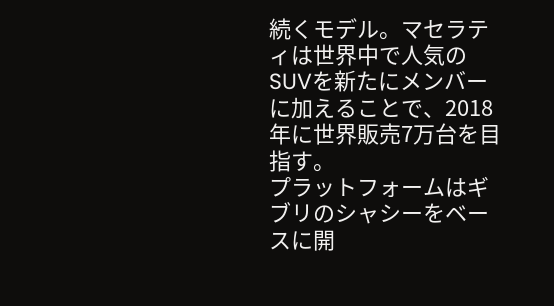続くモデル。マセラティは世界中で人気のSUVを新たにメンバーに加えることで、2018年に世界販売7万台を目指す。
プラットフォームはギブリのシャシーをベースに開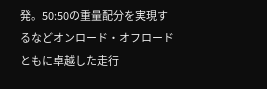発。50:50の重量配分を実現するなどオンロード・オフロードともに卓越した走行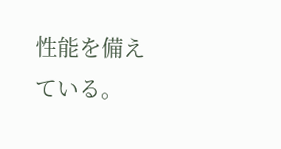性能を備えている。